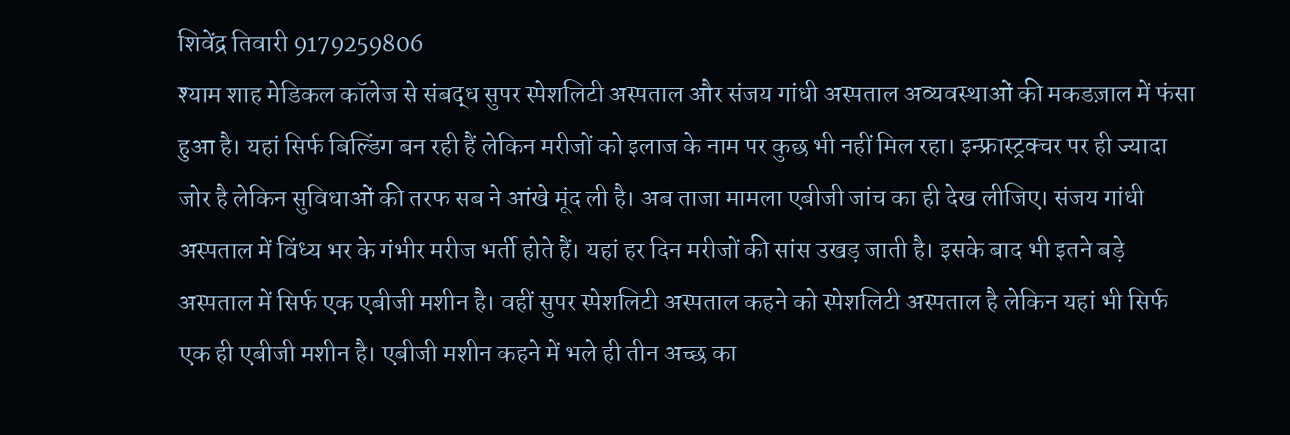शिवेंद्र तिवारी 9179259806
श्याम शाह मेडिकल कॉलेज से संबद्ध सुपर स्पेशलिटी अस्पताल और संजय गांधी अस्पताल अव्यवस्थाओं की मकडज़ाल में फंसा हुआ है। यहां सिर्फ बिल्डिंग बन रही हैं लेकिन मरीजों को इलाज के नाम पर कुछ भी नहीं मिल रहा। इन्फ्रास्ट्रक्चर पर ही ज्यादा जोर है लेकिन सुविधाओं की तरफ सब ने आंखे मूंद ली है। अब ताजा मामला एबीजी जांच का ही देख लीजिए। संजय गांधी अस्पताल में विंध्य भर के गंभीर मरीज भर्ती होते हैं। यहां हर दिन मरीजों की सांस उखड़ जाती है। इसके बाद भी इतने बड़े अस्पताल में सिर्फ एक एबीजी मशीन है। वहीं सुपर स्पेशलिटी अस्पताल कहने को स्पेशलिटी अस्पताल है लेकिन यहां भी सिर्फ एक ही एबीजी मशीन है। एबीजी मशीन कहने में भले ही तीन अच्छ का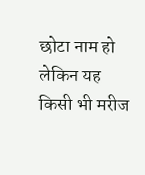छोटा नाम हो लेकिन यह किसी भी मरीज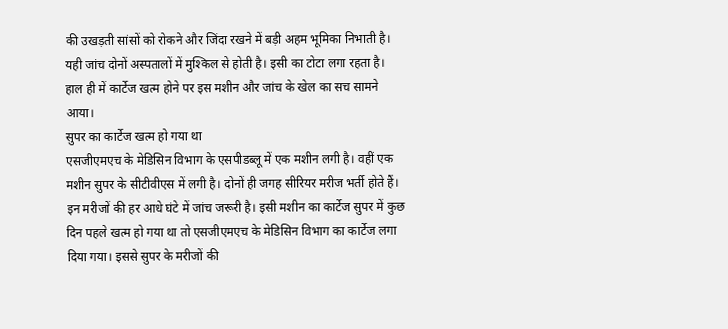की उखड़ती सांसों को रोकने और जिंदा रखने में बड़ी अहम भूमिका निभाती है। यही जांच दोनों अस्पतालों में मुश्किल से होती है। इसी का टोटा लगा रहता है। हाल ही में कार्टेज खत्म होने पर इस मशीन और जांच के खेल का सच सामने आया।
सुपर का कार्टेज खत्म हो गया था
एसजीएमएच के मेडिसिन विभाग के एसपीडब्लू में एक मशीन लगी है। वहीं एक मशीन सुपर के सीटीवीएस में लगी है। दोनों ही जगह सीरियर मरीज भर्ती होते हैं। इन मरीजों की हर आधे घंटे में जांच जरूरी है। इसी मशीन का कार्टेज सुपर में कुछ दिन पहले खत्म हो गया था तो एसजीएमएच के मेडिसिन विभाग का कार्टेज लगा दिया गया। इससे सुपर के मरीजों की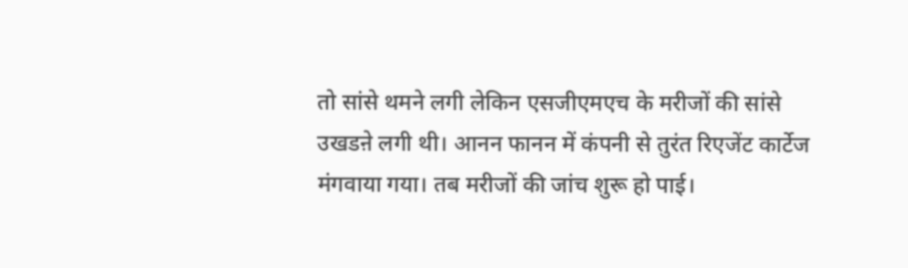तो सांसे थमने लगी लेकिन एसजीएमएच के मरीजों की सांसे उखडऩे लगी थी। आनन फानन में कंपनी से तुरंत रिएजेंट कार्टेज मंगवाया गया। तब मरीजों की जांच शुरू हो पाई।